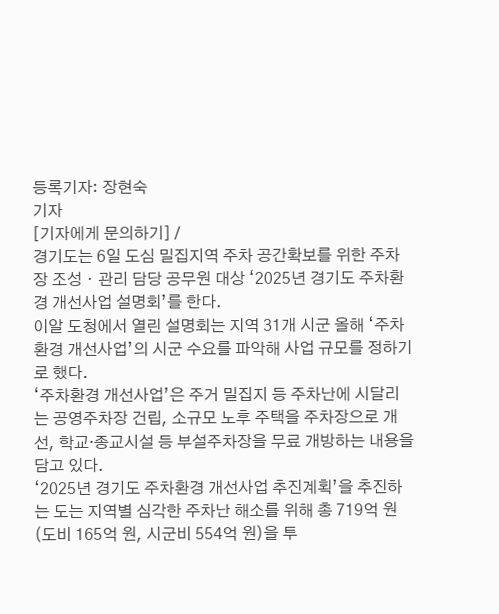등록기자: 장현숙
기자
[기자에게 문의하기] /
경기도는 6일 도심 밀집지역 주차 공간확보를 위한 주차장 조성ㆍ관리 담당 공무원 대상 ‘2025년 경기도 주차환경 개선사업 설명회’를 한다.
이알 도청에서 열린 설명회는 지역 31개 시군 올해 ‘주차환경 개선사업’의 시군 수요를 파악해 사업 규모를 정하기로 했다.
‘주차환경 개선사업’은 주거 밀집지 등 주차난에 시달리는 공영주차장 건립, 소규모 노후 주택을 주차장으로 개선, 학교‧종교시설 등 부설주차장을 무료 개방하는 내용을 담고 있다.
‘2025년 경기도 주차환경 개선사업 추진계획’을 추진하는 도는 지역별 심각한 주차난 해소를 위해 총 719억 원(도비 165억 원, 시군비 554억 원)을 투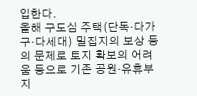입한다.
올해 구도심 주택(단독·다가구·다세대) 밀집지의 보상 등의 문제로 토지 확보의 어려움 둥으로 기존 공원·유휴부지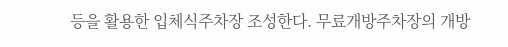등을 활용한 입체식주차장 조성한다. 무료개방주차장의 개방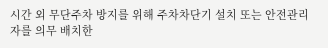시간 외 무단주차 방지를 위해 주차차단기 설치 또는 안전관리자를 의무 배치한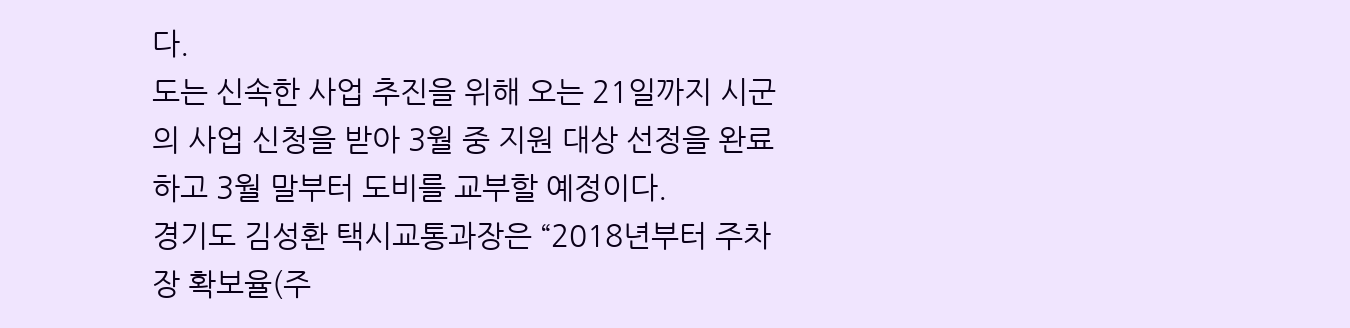다.
도는 신속한 사업 추진을 위해 오는 21일까지 시군의 사업 신청을 받아 3월 중 지원 대상 선정을 완료하고 3월 말부터 도비를 교부할 예정이다.
경기도 김성환 택시교통과장은 “2018년부터 주차장 확보율(주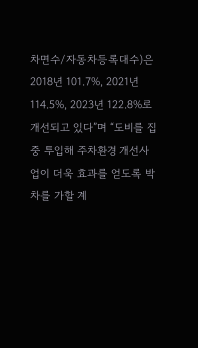차면수/자동차등록대수)은 2018년 101.7%, 2021년 114.5%, 2023년 122.8%로 개선되고 있다”며 “도비를 집중 투입해 주차환경 개선사업이 더욱 효과를 얻도록 박차를 가할 계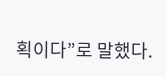획이다”로 말했다.